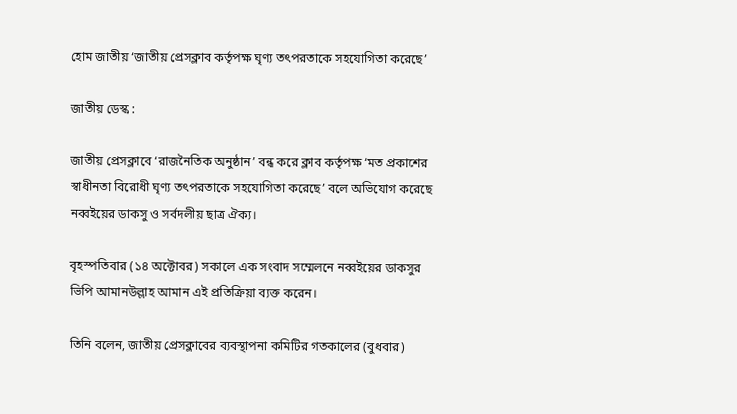হোম জাতীয় ‘জাতীয় প্রেসক্লাব কর্তৃপক্ষ ঘৃণ্য তৎপরতাকে সহযোগিতা করেছে’

জাতীয় ডেস্ক :

জাতীয় প্রেসক্লাবে ‘রাজনৈতিক অনুষ্ঠান’ বন্ধ করে ক্লাব কর্তৃপক্ষ ‘মত প্রকাশের স্বাধীনতা বিরোধী ঘৃণ্য তৎপরতাকে সহযোগিতা করেছে’ বলে অভিযোগ করেছে নব্বইয়ের ডাকসু ও সর্বদলীয় ছাত্র ঐক্য।

বৃহস্পতিবার (১৪ অক্টোবর) সকালে এক সংবাদ সম্মেলনে নব্বইয়ের ডাকসুর ভিপি আমানউল্লাহ আমান এই প্রতিক্রিয়া ব্যক্ত করেন।

তিনি বলেন, জাতীয় প্রেসক্লাবের ব্যবস্থাপনা কমিটির গতকালের (বুধবার)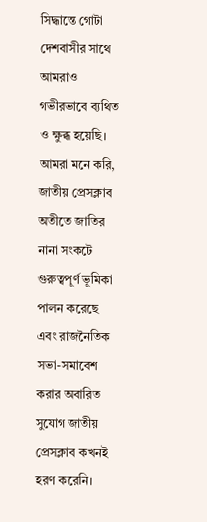সিদ্ধান্তে গোটা দেশবাসীর সাথে আমরাও গভীরভাবে ব্যথিত ও ক্ষুব্ধ হয়েছি। আমরা মনে করি, জাতীয় প্রেসক্লাব অতীতে জাতির নানা সংকটে গুরুত্বপূর্ণ ভূমিকা পালন করেছে এবং রাজনৈতিক সভা-সমাবেশ করার অবারিত সুযোগ জাতীয় প্রেসক্লাব কখনই হরণ করেনি।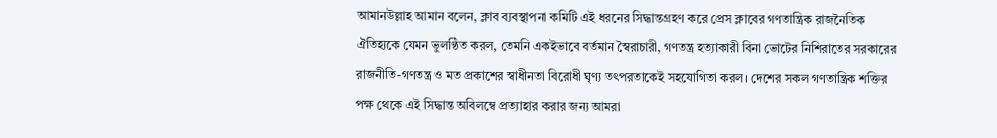আমানউল্লাহ আমান বলেন, ক্লাব ব্যবস্থাপনা কমিটি এই ধরনের সিদ্ধান্তগ্রহণ করে প্রেস ক্লাবের গণতান্ত্রিক রাজনৈতিক ঐতিহ্যকে যেমন ভুলণ্ঠিত করল, তেমনি একইভাবে বর্তমান স্বৈরাচারী, গণতন্ত্র হত্যাকারী বিনা ভোটের নিশিরাতের সরকারের রাজনীতি-গণতন্ত্র ও মত প্রকাশের স্বাধীনতা বিরোধী ঘৃণ্য তৎপরতাকেই সহযোগিতা করল। দেশের সকল গণতান্ত্রিক শক্তির পক্ষ থেকে এই সিদ্ধান্ত অবিলম্বে প্রত্যাহার করার জন্য আমরা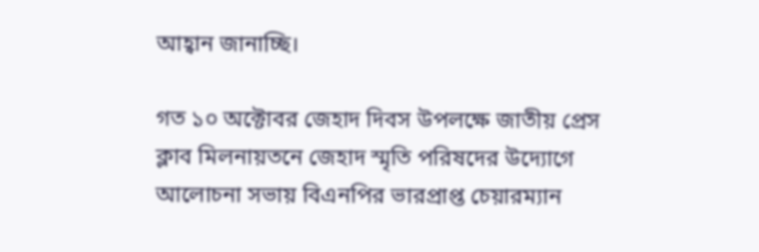আহ্বান জানাচ্ছি।

গত ১০ অক্টোবর জেহাদ দিবস উপলক্ষে জাতীয় প্রেস ক্লাব মিলনায়তনে জেহাদ স্মৃতি পরিষদের উদ্যোগে আলোচনা সভায় বিএনপির ভারপ্রাপ্ত চেয়ারম্যান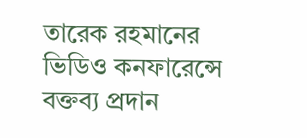তারেক রহমানের ভিডিও কনফারেন্সে বক্তব্য প্রদান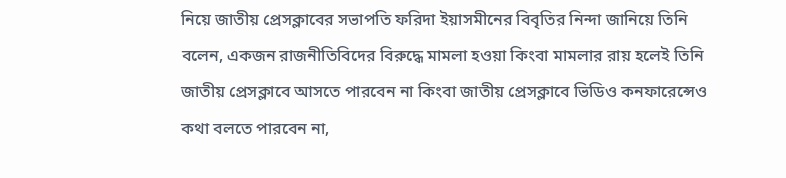নিয়ে জাতীয় প্রেসক্লাবের সভাপতি ফরিদা ইয়াসমীনের বিবৃতির নিন্দা জানিয়ে তিনি বলেন, একজন রাজনীতিবিদের বিরুদ্ধে মামলা হওয়া কিংবা মামলার রায় হলেই তিনি জাতীয় প্রেসক্লাবে আসতে পারবেন না কিংবা জাতীয় প্রেসক্লাবে ভিডিও কনফারেন্সেও কথা বলতে পারবেন না,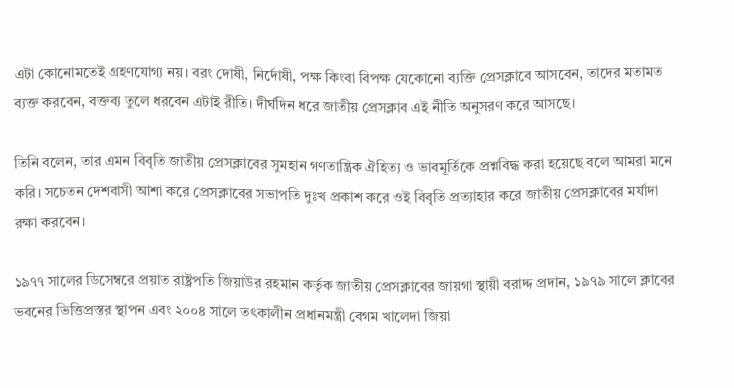এটা কোনোমতেই গ্রহণযোগ্য নয়। বরং দোষী, নির্দোষী, পক্ষ কিংবা বিপক্ষ যেকোনো ব্যক্তি প্রেসক্লাবে আসবেন, তাদের মতামত ব্যক্ত করবেন, বক্তব্য তুলে ধরবেন এটাই রীতি। দীর্ঘদিন ধরে জাতীয় প্রেসক্লাব এই নীতি অনুসরণ করে আসছে।

তিনি বলেন, তার এমন বিবৃতি জাতীয় প্রেসক্লাবের সুমহান গণতান্ত্রিক ঐহিত্য ও ভাবমূর্তিকে প্রশ্নবিদ্ধ করা হয়েছে বলে আমরা মনে করি। সচেতন দেশবাসী আশা করে প্রেসক্লাবের সভাপতি দুঃখ প্রকাশ করে ওই বিবৃতি প্রত্যাহার করে জাতীয় প্রেসক্লাবের মর্যাদা রক্ষা করবেন।

১৯৭৭ সালের ডিসেম্বরে প্রয়াত রাষ্ট্রপতি জিয়াউর রহমান কর্তৃক জাতীয় প্রেসক্লাবের জায়গা স্থায়ী বরাদ্দ প্রদান, ১৯৭৯ সালে ক্লাবের ভবনের ভিত্তিপ্রস্তর স্থাপন এবং ২০০৪ সালে তৎকালীন প্রধানমন্ত্রী বেগম খালেদা জিয়া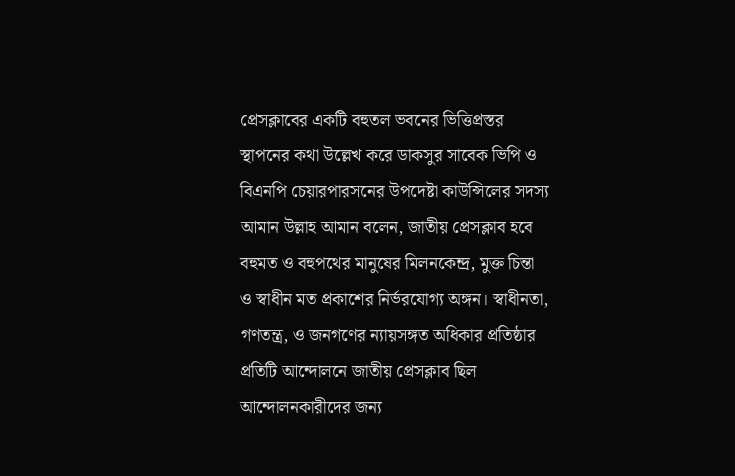প্রেসক্লাবের একটি বহুতল ভবনের ভিত্তিপ্রস্তর স্থাপনের কথা উল্লেখ করে ডাকসুর সাবেক ভিপি ও বিএনপি চেয়ারপারসনের উপদেষ্টা কাউন্সিলের সদস্য আমান উল্লাহ আমান বলেন, জাতীয় প্রেসক্লাব হবে বহুমত ও বহুপথের মানুষের মিলনকেন্দ্র, মুক্ত চিন্তা ও স্বাধীন মত প্রকাশের নির্ভরযোগ্য অঙ্গন। স্বাধীনতা, গণতন্ত্র, ও জনগণের ন্যায়সঙ্গত অধিকার প্রতিষ্ঠার প্রতিটি আন্দোলনে জাতীয় প্রেসক্লাব ছিল আন্দোলনকারীদের জন্য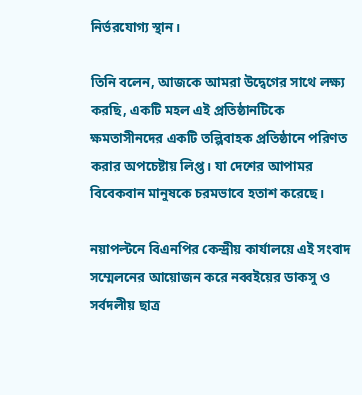নির্ভরযোগ্য স্থান।

তিনি বলেন, আজকে আমরা উদ্বেগের সাথে লক্ষ্য করছি, একটি মহল এই প্রতিষ্ঠানটিকে ক্ষমতাসীনদের একটি তল্পিবাহক প্রতিষ্ঠানে পরিণত করার অপচেষ্টায় লিপ্ত। যা দেশের আপামর বিবেকবান মানুষকে চরমভাবে হতাশ করেছে।

নয়াপল্টনে বিএনপির কেন্দ্রীয় কার্যালয়ে এই সংবাদ সম্মেলনের আয়োজন করে নব্বইয়ের ডাকসু ও সর্বদলীয় ছাত্র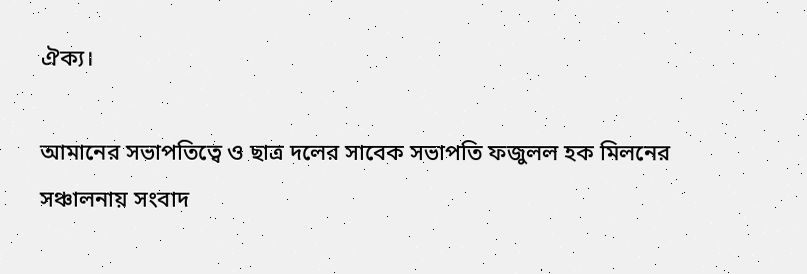ঐক্য।

আমানের সভাপতিত্বে ও ছাত্র দলের সাবেক সভাপতি ফজুলল হক মিলনের সঞ্চালনায় সংবাদ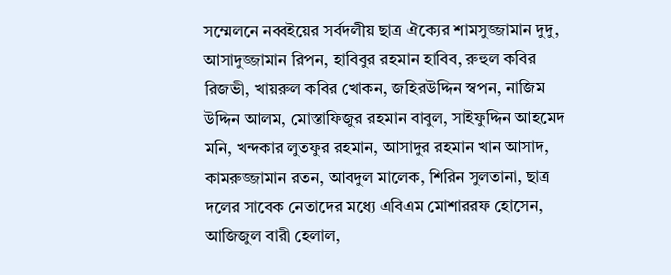সম্মেলনে নব্বইয়ের সর্বদলীয় ছাত্র ঐক্যের শামসুজ্জামান দুদু, আসাদুজ্জামান রিপন, হাবিবুর রহমান হাবিব, রুহুল কবির রিজভী, খায়রুল কবির খোকন, জহিরউদ্দিন স্বপন, নাজিম উদ্দিন আলম, মোস্তাফিজুর রহমান বাবুল, সাইফুদ্দিন আহমেদ মনি, খন্দকার লুতফুর রহমান, আসাদুর রহমান খান আসাদ, কামরুজ্জামান রতন, আবদুল মালেক, শিরিন সুলতানা, ছাত্র দলের সাবেক নেতাদের মধ্যে এবিএম মোশাররফ হোসেন, আজিজুল বারী হেলাল,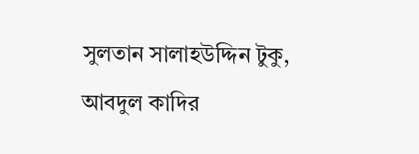সুলতান সালাহউদ্দিন টুকু, আবদুল কাদির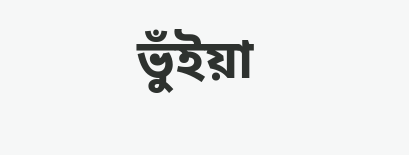ভুঁইয়া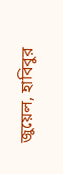জুয়েল, হাবিবুর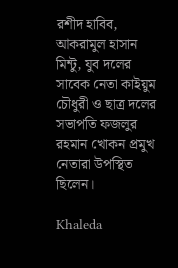রশীদ হাবিব, আকরামুল হাসান মিন্টু, যুব দলের সাবেক নেতা কাইয়ুম চৌধুরী ও ছাত্র দলের সভাপতি ফজলুর রহমান খোকন প্রমুখ নেতারা উপস্থিত ছিলেন।

Khaleda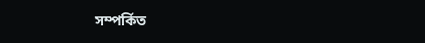সম্পর্কিত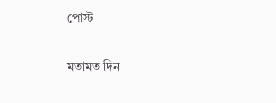পোস্ট

মতামত দিন